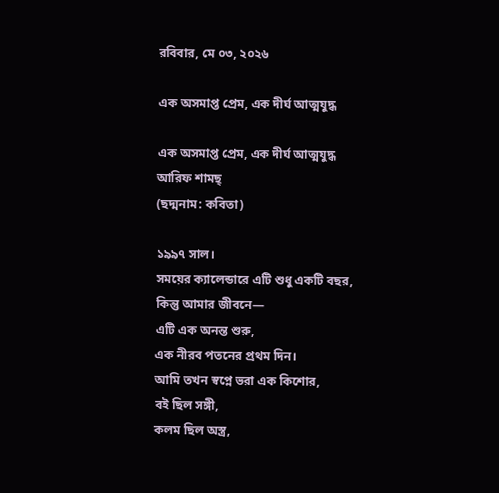রবিবার, মে ০৩, ২০২৬

এক অসমাপ্ত প্রেম, এক দীর্ঘ আত্মযুদ্ধ

এক অসমাপ্ত প্রেম, এক দীর্ঘ আত্মযুদ্ধ
আরিফ শামছ্
(ছদ্মনাম: কবিতা)

১৯৯৭ সাল।
সময়ের ক্যালেন্ডারে এটি শুধু একটি বছর,
কিন্তু আমার জীবনে—
এটি এক অনন্ত শুরু,
এক নীরব পতনের প্রথম দিন।
আমি তখন স্বপ্নে ভরা এক কিশোর,
বই ছিল সঙ্গী,
কলম ছিল অস্ত্র,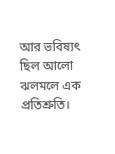আর ভবিষ্যৎ ছিল আলো ঝলমলে এক প্রতিশ্রুতি।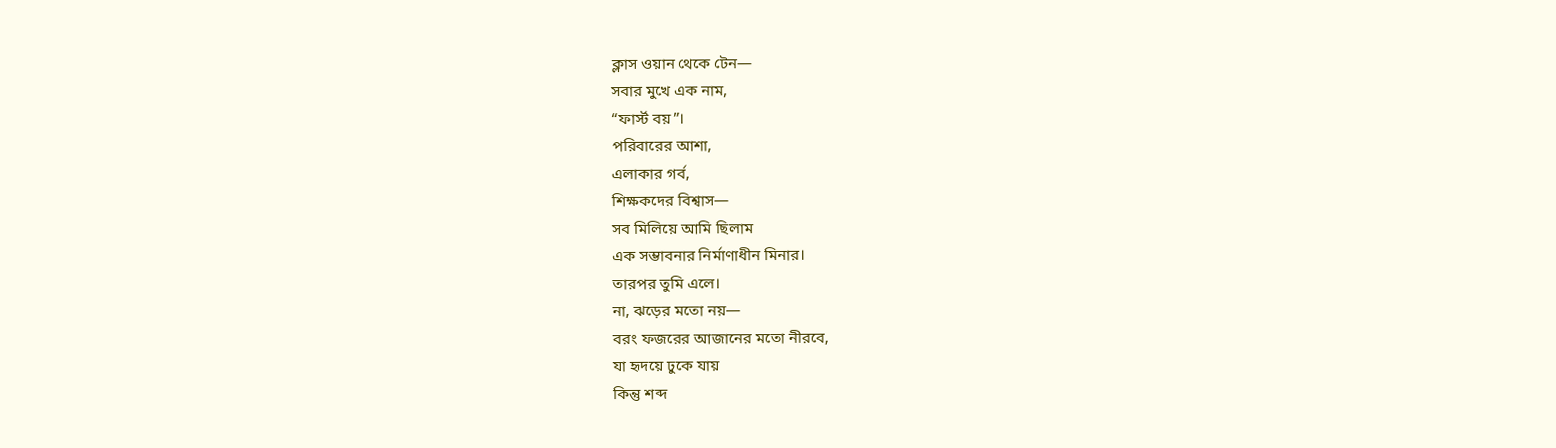ক্লাস ওয়ান থেকে টেন—
সবার মুখে এক নাম,
“ফার্স্ট বয়”।
পরিবারের আশা,
এলাকার গর্ব,
শিক্ষকদের বিশ্বাস—
সব মিলিয়ে আমি ছিলাম
এক সম্ভাবনার নির্মাণাধীন মিনার।
তারপর তুমি এলে।
না, ঝড়ের মতো নয়—
বরং ফজরের আজানের মতো নীরবে,
যা হৃদয়ে ঢুকে যায়
কিন্তু শব্দ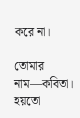করে না।

তোমার নাম—কবিতা।
হয়তো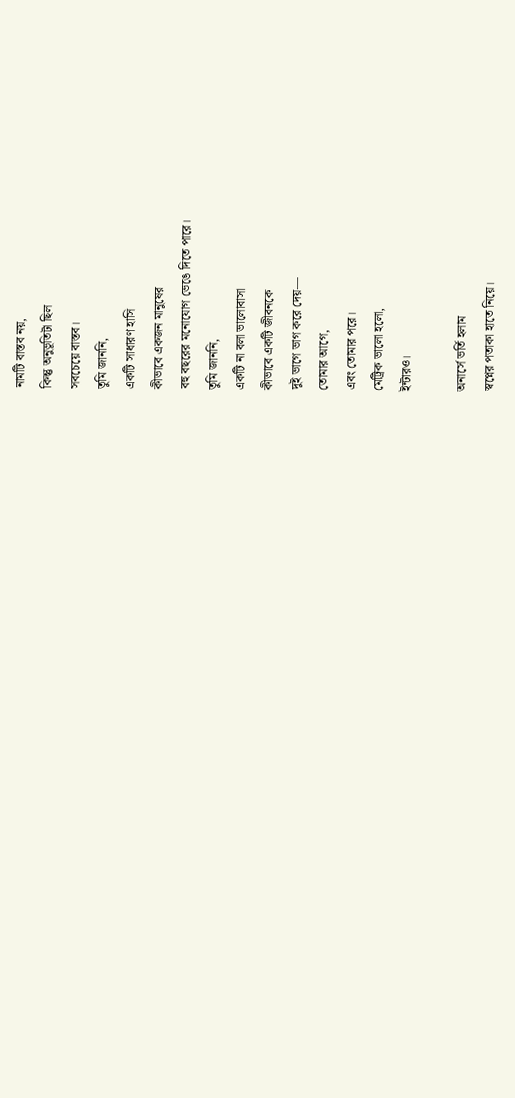নামটি বাস্তব নয়,
কিন্তু অনুভূতিটা ছিল
সবচেয়ে বাস্তব।
তুমি জাননি,
একটি সাধারণ হাসি
কীভাবে একজন মানুষের
বহু বছরের মনোযোগ ভেঙে দিতে পারে।
তুমি জাননি,
একটি না বলা ভালোবাসা
কীভাবে একটি জীবনকে
দুই ভাগে ভাগ করে দেয়—
তোমার আগে,
এবং তোমার পরে।
মেট্রিক ভালো হলো,
ইন্টারও।

অনার্সে ভর্তি হলাম
স্বপ্নের পতাকা হাতে নিয়ে।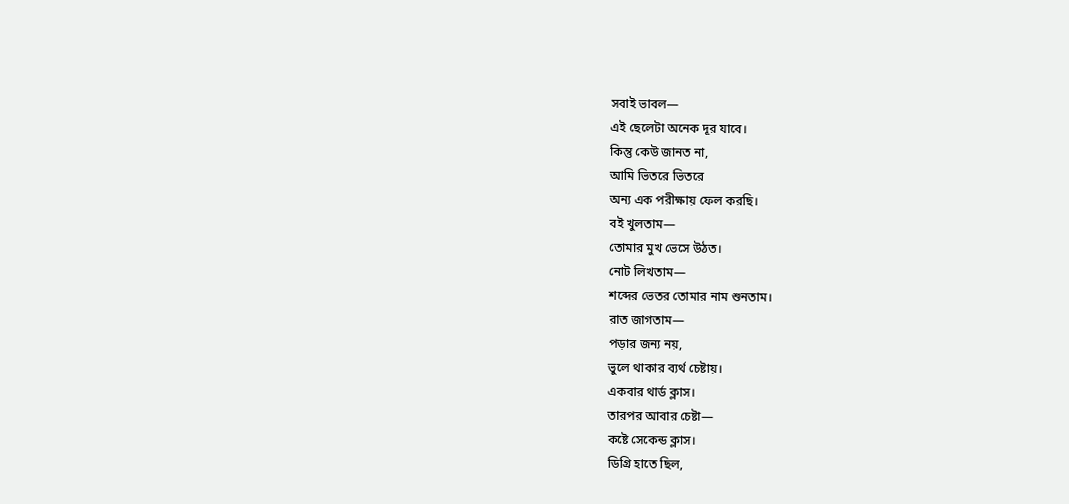সবাই ভাবল—
এই ছেলেটা অনেক দূর যাবে।
কিন্তু কেউ জানত না,
আমি ভিতরে ভিতরে
অন্য এক পরীক্ষায় ফেল করছি।
বই খুলতাম—
তোমার মুখ ভেসে উঠত।
নোট লিখতাম—
শব্দের ভেতর তোমার নাম শুনতাম।
রাত জাগতাম—
পড়ার জন্য নয়,
ভুলে থাকার ব্যর্থ চেষ্টায়।
একবার থার্ড ক্লাস।
তারপর আবার চেষ্টা—
কষ্টে সেকেন্ড ক্লাস।
ডিগ্রি হাতে ছিল,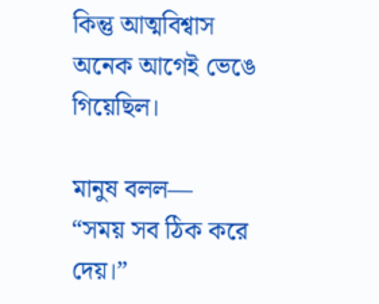কিন্তু আত্মবিশ্বাস
অনেক আগেই ভেঙে গিয়েছিল।

মানুষ বলল—
“সময় সব ঠিক করে দেয়।”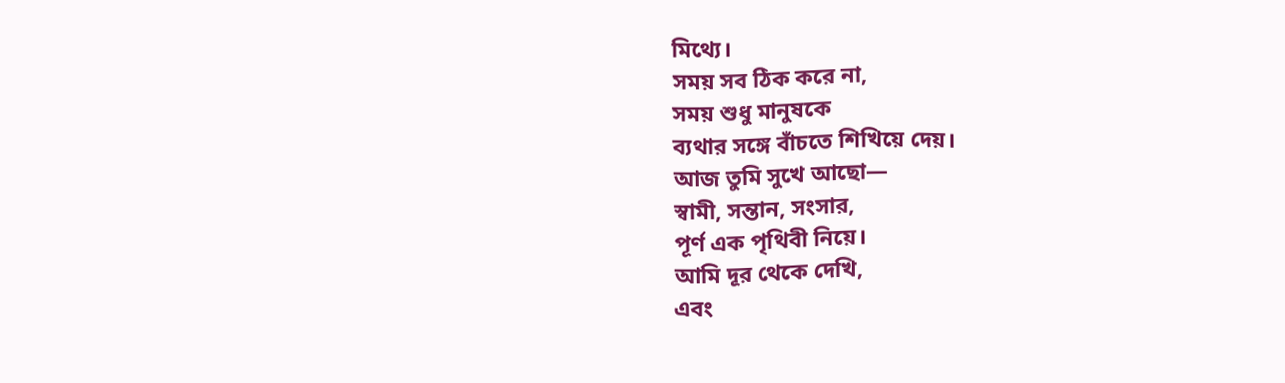মিথ্যে।
সময় সব ঠিক করে না,
সময় শুধু মানুষকে
ব্যথার সঙ্গে বাঁচতে শিখিয়ে দেয়।
আজ তুমি সুখে আছো—
স্বামী, সন্তান, সংসার,
পূর্ণ এক পৃথিবী নিয়ে।
আমি দূর থেকে দেখি,
এবং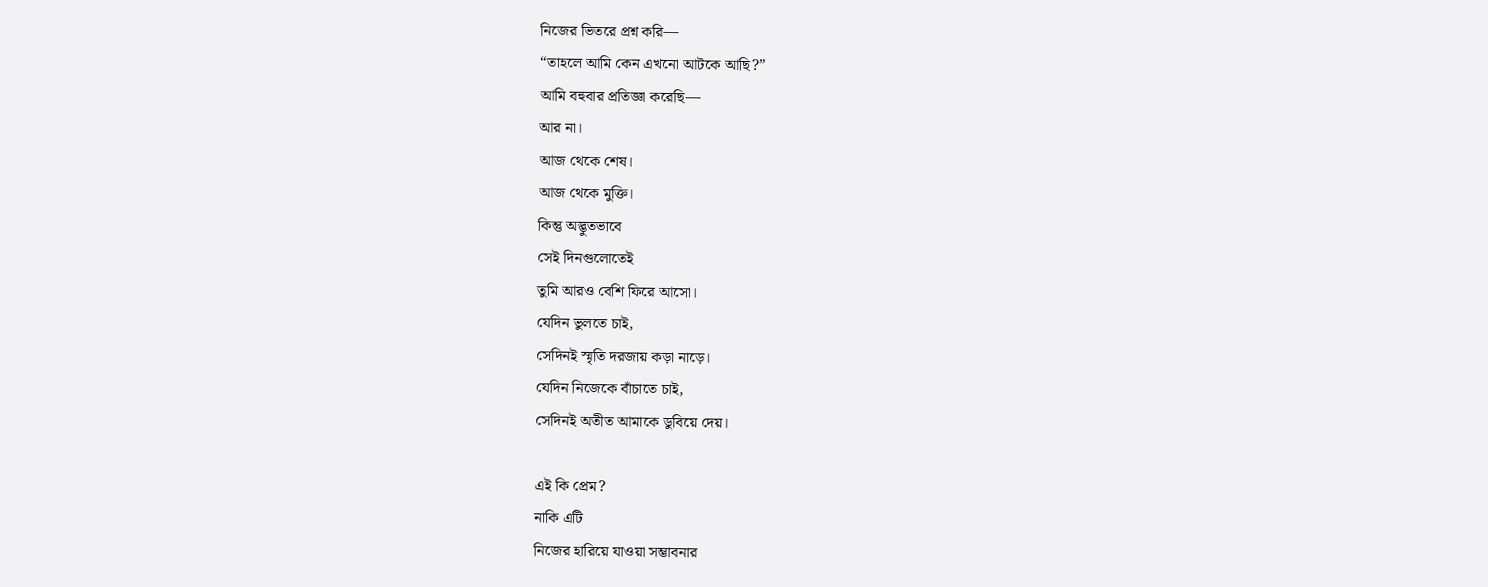নিজের ভিতরে প্রশ্ন করি—
“তাহলে আমি কেন এখনো আটকে আছি?”
আমি বহুবার প্রতিজ্ঞা করেছি—
আর না।
আজ থেকে শেষ।
আজ থেকে মুক্তি।
কিন্তু অদ্ভুতভাবে
সেই দিনগুলোতেই
তুমি আরও বেশি ফিরে আসো।
যেদিন ভুলতে চাই,
সেদিনই স্মৃতি দরজায় কড়া নাড়ে।
যেদিন নিজেকে বাঁচাতে চাই,
সেদিনই অতীত আমাকে ডুবিয়ে দেয়।

এই কি প্রেম?
নাকি এটি
নিজের হারিয়ে যাওয়া সম্ভাবনার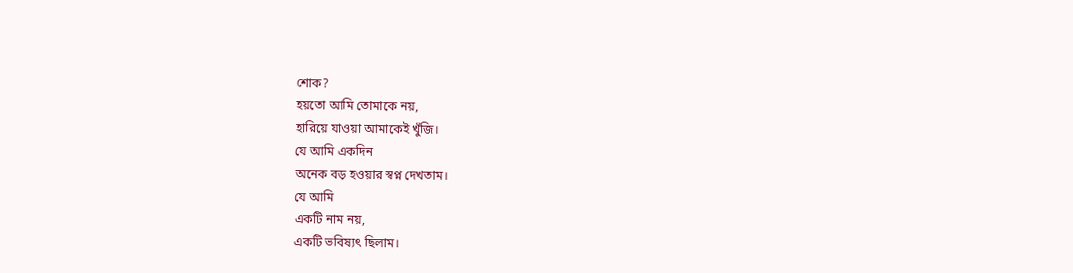শোক?
হয়তো আমি তোমাকে নয়,
হারিয়ে যাওয়া আমাকেই খুঁজি।
যে আমি একদিন
অনেক বড় হওয়ার স্বপ্ন দেখতাম।
যে আমি
একটি নাম নয়,
একটি ভবিষ্যৎ ছিলাম।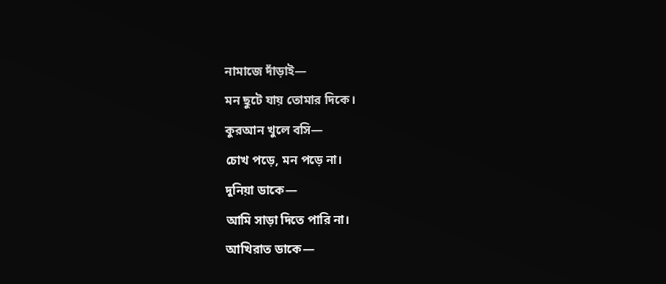নামাজে দাঁড়াই—
মন ছুটে যায় তোমার দিকে।
কুরআন খুলে বসি—
চোখ পড়ে, মন পড়ে না।
দুনিয়া ডাকে—
আমি সাড়া দিতে পারি না।
আখিরাত ডাকে—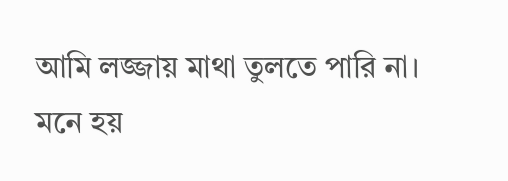আমি লজ্জায় মাথা তুলতে পারি না।
মনে হয়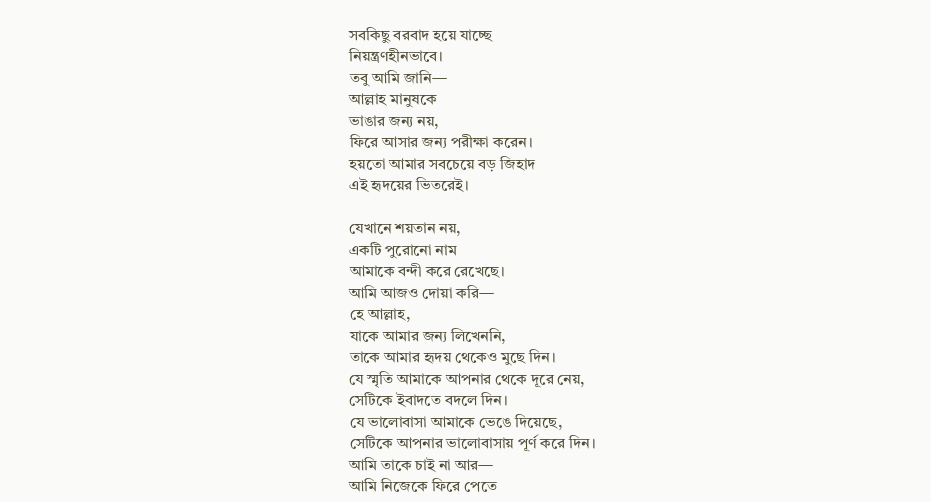সবকিছু বরবাদ হয়ে যাচ্ছে
নিয়ন্ত্রণহীনভাবে।
তবু আমি জানি—
আল্লাহ মানুষকে
ভাঙার জন্য নয়,
ফিরে আসার জন্য পরীক্ষা করেন।
হয়তো আমার সবচেয়ে বড় জিহাদ
এই হৃদয়ের ভিতরেই।

যেখানে শয়তান নয়,
একটি পুরোনো নাম
আমাকে বন্দী করে রেখেছে।
আমি আজও দোয়া করি—
হে আল্লাহ,
যাকে আমার জন্য লিখেননি,
তাকে আমার হৃদয় থেকেও মুছে দিন।
যে স্মৃতি আমাকে আপনার থেকে দূরে নেয়,
সেটিকে ইবাদতে বদলে দিন।
যে ভালোবাসা আমাকে ভেঙে দিয়েছে,
সেটিকে আপনার ভালোবাসায় পূর্ণ করে দিন।
আমি তাকে চাই না আর—
আমি নিজেকে ফিরে পেতে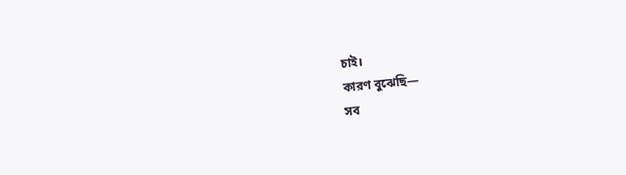চাই।
কারণ বুঝেছি—
সব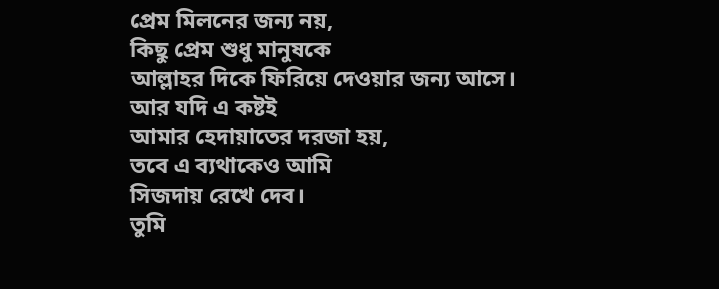প্রেম মিলনের জন্য নয়,
কিছু প্রেম শুধু মানুষকে
আল্লাহর দিকে ফিরিয়ে দেওয়ার জন্য আসে।
আর যদি এ কষ্টই
আমার হেদায়াতের দরজা হয়,
তবে এ ব্যথাকেও আমি
সিজদায় রেখে দেব।
তুমি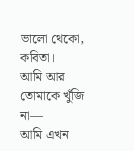ভালো থেকো, কবিতা।
আমি আর তোমাকে খুঁজি না—
আমি এখন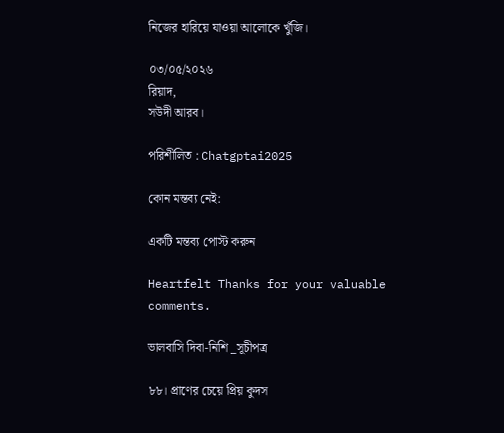নিজের হারিয়ে যাওয়া আলোকে খুঁজি।

০৩/০৫/২০২৬
রিয়াদ,
সউদী আরব।

পরিশীলিত : Chatgptai2025

কোন মন্তব্য নেই:

একটি মন্তব্য পোস্ট করুন

Heartfelt Thanks for your valuable comments.

ভালবাসি দিবা-নিশি _সূচীপত্র

৮৮। প্রাণের চেয়ে প্রিয় কুদস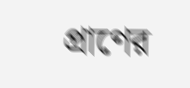প্রাণের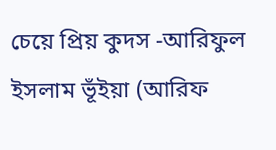চেয়ে প্রিয় কুদস -আরিফুল ইসলাম ভূঁইয়া (আরিফ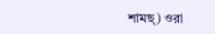শামছ্) ওরা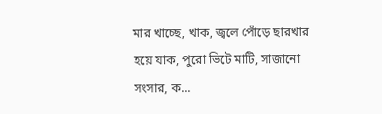মার খাচ্ছে, খাক, জ্বলে পোঁড়ে ছারখার হয়ে যাক, পুরো ভিটে মাটি, সাজানো সংসার, ক...